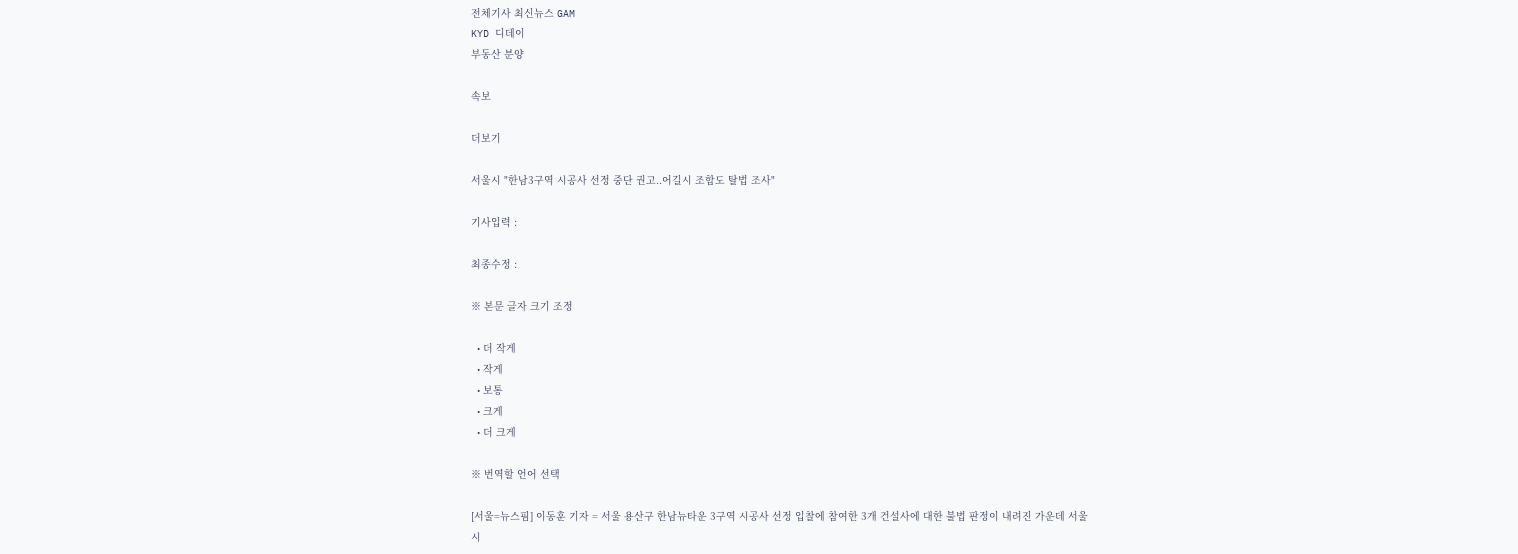전체기사 최신뉴스 GAM
KYD 디데이
부동산 분양

속보

더보기

서울시 "한남3구역 시공사 선정 중단 권고..어길시 조합도 탈법 조사"

기사입력 :

최종수정 :

※ 본문 글자 크기 조정

  • 더 작게
  • 작게
  • 보통
  • 크게
  • 더 크게

※ 번역할 언어 선택

[서울=뉴스핌] 이동훈 기자 = 서울 용산구 한남뉴타운 3구역 시공사 선정 입찰에 참여한 3개 건설사에 대한 불법 판정이 내려진 가운데 서울시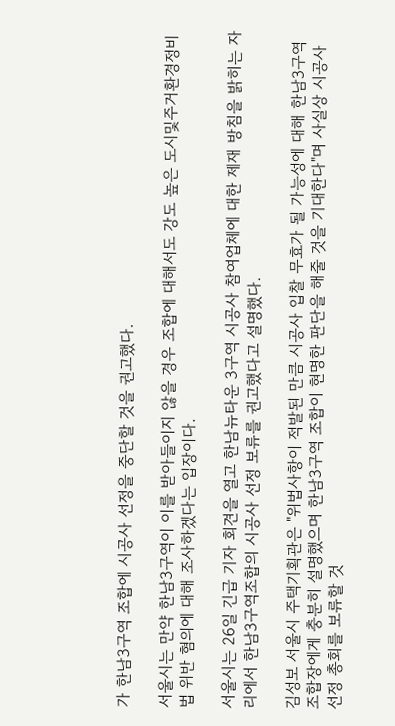가 한남3구역 조합에 시공사 선정을 중단할 것을 권고했다.

서울시는 만약 한남3구역이 이를 받아들이지 않을 경우 조합에 대해서도 강도 높은 도시및주거환경정비법 위반 혐의에 대해 조사하겠다는 입장이다.

서울시는 26일 긴급 기자 회견을 열고 한남뉴타운 3구역 시공사 참여업체에 대한 제재 방침을 밝히는 자리에서 한남3구역조합의 시공사 선정 보류를 권고했다고 설명했다.

김성보 서울시 주택기획관은 "위법사항이 적발된 만큼 시공사 입찰 무효가 될 가능성에 대해 한남3구역 조합장에게 충분히 설명했으며 한남3구역 조합이 현명한 판단을 해줄 것을 기대한다"며 사실상 시공사 선정 총회를 보류할 것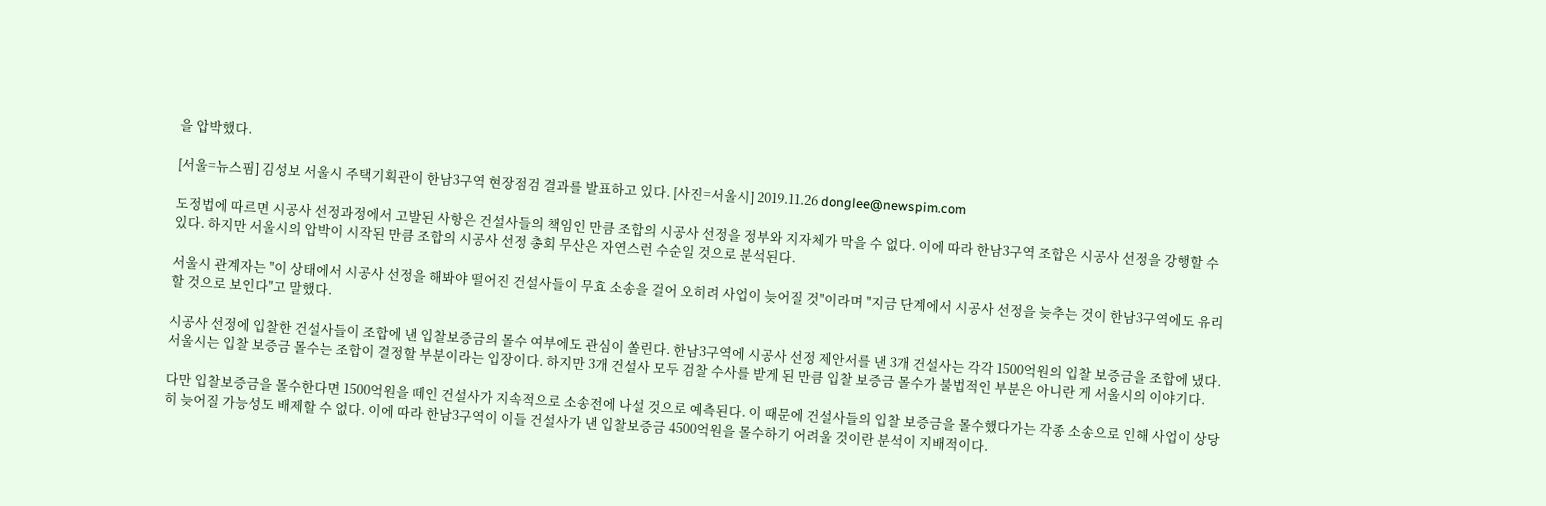을 압박했다.

[서울=뉴스핌] 김성보 서울시 주택기획관이 한남3구역 현장점검 결과를 발표하고 있다. [사진=서울시] 2019.11.26 donglee@newspim.com

도정법에 따르면 시공사 선정과정에서 고발된 사항은 건설사들의 책임인 만큼 조합의 시공사 선정을 정부와 지자체가 막을 수 없다. 이에 따라 한남3구역 조합은 시공사 선정을 강행할 수 있다. 하지만 서울시의 압박이 시작된 만큼 조합의 시공사 선정 총회 무산은 자연스런 수순일 것으로 분석된다.

서울시 관계자는 "이 상태에서 시공사 선정을 해봐야 떨어진 건설사들이 무효 소송을 걸어 오히려 사업이 늦어질 것"이라며 "지금 단계에서 시공사 선정을 늦추는 것이 한남3구역에도 유리할 것으로 보인다"고 말했다.

시공사 선정에 입찰한 건설사들이 조합에 낸 입찰보증금의 몰수 여부에도 관심이 쏠린다. 한남3구역에 시공사 선정 제안서를 낸 3개 건설사는 각각 1500억원의 입찰 보증금을 조합에 냈다. 서울시는 입찰 보증금 몰수는 조합이 결정할 부분이라는 입장이다. 하지만 3개 건설사 모두 검찰 수사를 받게 된 만큼 입찰 보증금 몰수가 불법적인 부분은 아니란 게 서울시의 이야기다.

다만 입찰보증금을 몰수한다면 1500억원을 떼인 건설사가 지속적으로 소송전에 나설 것으로 예측된다. 이 때문에 건설사들의 입찰 보증금을 몰수했다가는 각종 소송으로 인해 사업이 상당히 늦어질 가능성도 배제할 수 없다. 이에 따라 한남3구역이 이들 건설사가 낸 입찰보증금 4500억원을 몰수하기 어려울 것이란 분석이 지배적이다.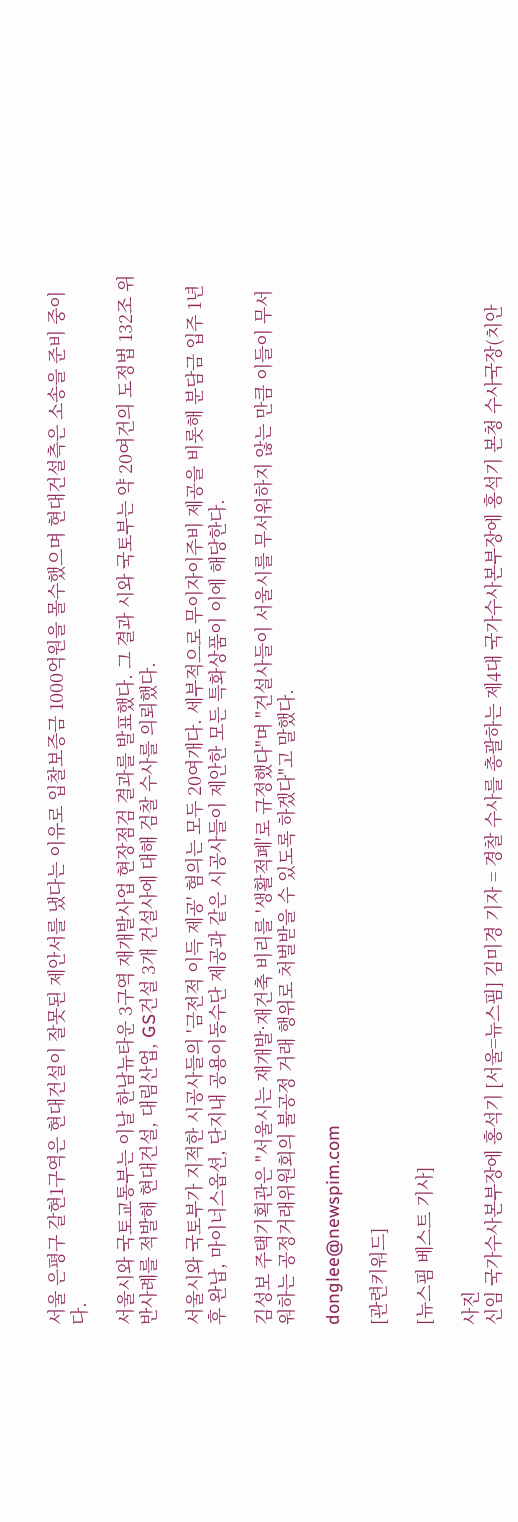서울 은평구 갈현1구역은 현대건설이 잘못된 제안서를 냈다는 이유로 입찰보증금 1000억원을 몰수했으며 현대건설측은 소송을 준비 중이다.

서울시와 국토교통부는 이날 한남뉴타운 3구역 재개발사업 현장점검 결과를 발표했다. 그 결과 시와 국토부는 약 20여건의 도정법 132조 위반사례를 적발해 현대건설, 대림산업, GS건설 3개 건설사에 대해 검찰 수사를 의뢰했다.

서울시와 국토부가 지적한 시공사들의 '금전적 이득 제공' 혐의는 모두 20여개다. 세부적으로 무이자이주비 제공을 비롯해 분담금 입주 1년후 완납, 마이너스옵션, 단지내 공용이동수단 제공과 같은 시공사들이 제안한 모든 특화상품이 이에 해당한다.

김성보 주택기획관은 "서울시는 재개발·재건축 비리를 '생활적폐'로 규정했다"며 "건설사들이 서울시를 무서워하지 않는 만큼 이들이 무서워하는 공정거래위원회의 불공정 거래 행위로 처벌받을 수 있도록 하겠다"고 말했다.

donglee@newspim.com

[관련키워드]

[뉴스핌 베스트 기사]

사진
신임 국가수사본부장에 홍석기 [서울=뉴스핌] 김미경 기자 = 경찰 수사를 총괄하는 제4대 국가수사본부장에 홍석기 본청 수사국장(치안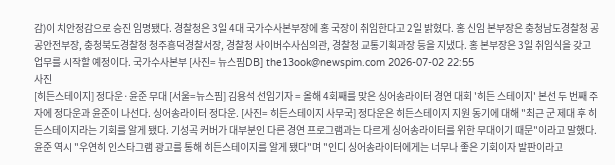감)이 치안정감으로 승진 임명됐다. 경찰청은 3일 4대 국가수사본부장에 홍 국장이 취임한다고 2일 밝혔다. 홍 신임 본부장은 충청남도경찰청 공공안전부장, 충청북도경찰청 청주흥덕경찰서장, 경찰청 사이버수사심의관, 경찰청 교통기획과장 등을 지냈다. 홍 본부장은 3일 취임식을 갖고 업무를 시작할 예정이다. 국가수사본부 [사진= 뉴스핌DB] the13ook@newspim.com 2026-07-02 22:55
사진
[히든스테이지] 정다운·윤준 무대 [서울=뉴스핌] 김용석 선임기자 = 올해 4회째를 맞은 싱어송라이터 경연 대회 '히든 스테이지' 본선 두 번째 주자에 정다운과 윤준이 나선다. 싱어송라이터 정다운. [사진= 히든스테이지 사무국] 정다운은 히든스테이지 지원 동기에 대해 "최근 군 제대 후 히든스테이지라는 기회를 알게 됐다. 기성곡 커버가 대부분인 다른 경연 프로그램과는 다르게 싱어송라이터를 위한 무대이기 때문"이라고 말했다. 윤준 역시 "우연히 인스타그램 광고를 통해 히든스테이지를 알게 됐다"며 "인디 싱어송라이터에게는 너무나 좋은 기회이자 발판이라고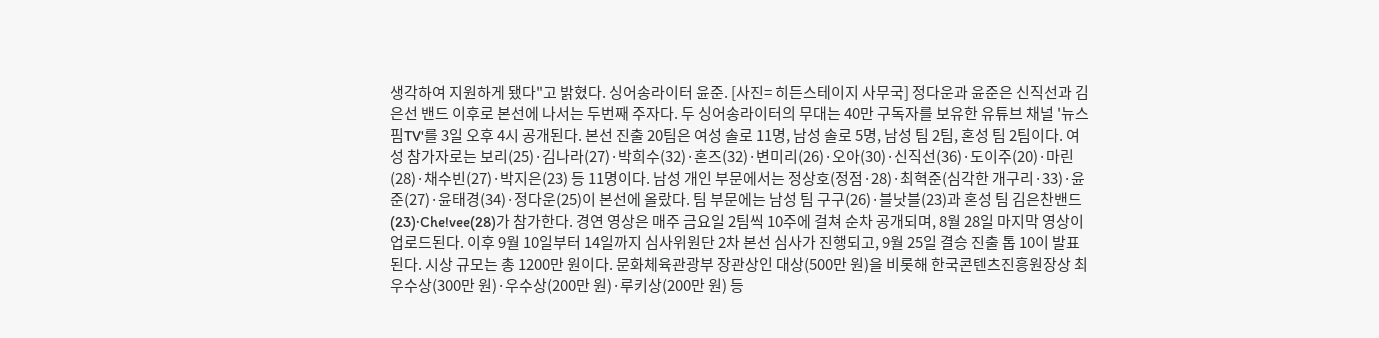생각하여 지원하게 됐다"고 밝혔다. 싱어송라이터 윤준. [사진= 히든스테이지 사무국] 정다운과 윤준은 신직선과 김은선 밴드 이후로 본선에 나서는 두번째 주자다. 두 싱어송라이터의 무대는 40만 구독자를 보유한 유튜브 채널 '뉴스핌TV'를 3일 오후 4시 공개된다. 본선 진출 20팀은 여성 솔로 11명, 남성 솔로 5명, 남성 팀 2팀, 혼성 팀 2팀이다. 여성 참가자로는 보리(25)·김나라(27)·박희수(32)·혼즈(32)·변미리(26)·오아(30)·신직선(36)·도이주(20)·마린(28)·채수빈(27)·박지은(23) 등 11명이다. 남성 개인 부문에서는 정상호(정점·28)·최혁준(심각한 개구리·33)·윤준(27)·윤태경(34)·정다운(25)이 본선에 올랐다. 팀 부문에는 남성 팀 구구(26)·블낫블(23)과 혼성 팀 김은찬밴드(23)·Che!vee(28)가 참가한다. 경연 영상은 매주 금요일 2팀씩 10주에 걸쳐 순차 공개되며, 8월 28일 마지막 영상이 업로드된다. 이후 9월 10일부터 14일까지 심사위원단 2차 본선 심사가 진행되고, 9월 25일 결승 진출 톱 10이 발표된다. 시상 규모는 총 1200만 원이다. 문화체육관광부 장관상인 대상(500만 원)을 비롯해 한국콘텐츠진흥원장상 최우수상(300만 원)·우수상(200만 원)·루키상(200만 원) 등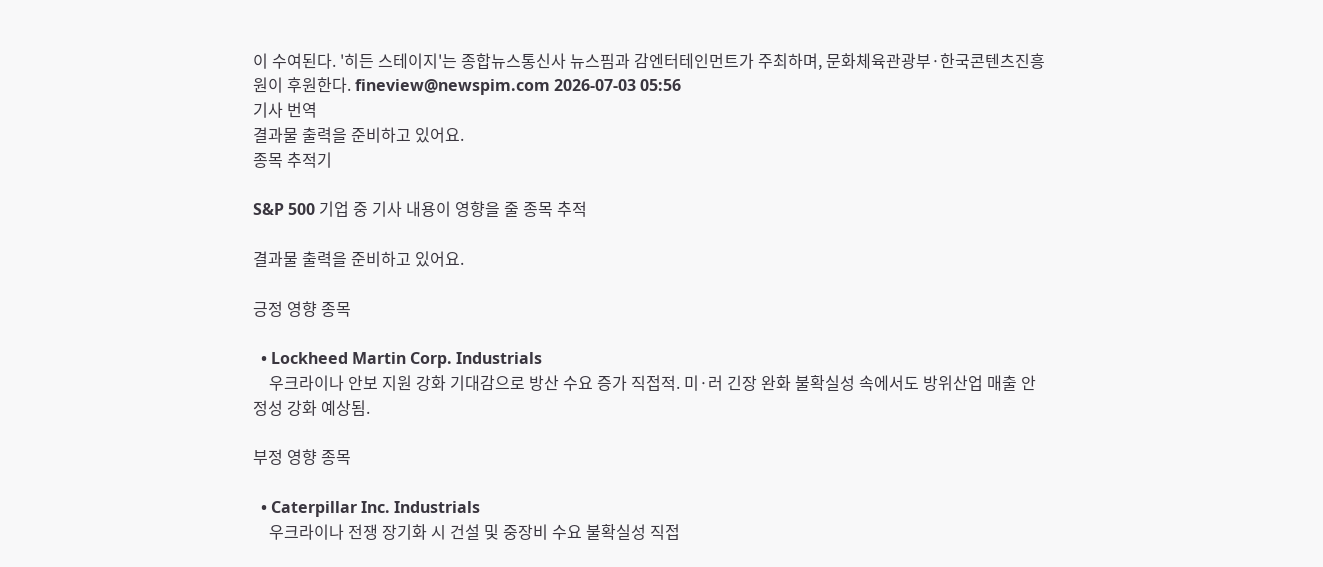이 수여된다. '히든 스테이지'는 종합뉴스통신사 뉴스핌과 감엔터테인먼트가 주최하며, 문화체육관광부·한국콘텐츠진흥원이 후원한다. fineview@newspim.com 2026-07-03 05:56
기사 번역
결과물 출력을 준비하고 있어요.
종목 추적기

S&P 500 기업 중 기사 내용이 영향을 줄 종목 추적

결과물 출력을 준비하고 있어요.

긍정 영향 종목

  • Lockheed Martin Corp. Industrials
    우크라이나 안보 지원 강화 기대감으로 방산 수요 증가 직접적. 미·러 긴장 완화 불확실성 속에서도 방위산업 매출 안정성 강화 예상됨.

부정 영향 종목

  • Caterpillar Inc. Industrials
    우크라이나 전쟁 장기화 시 건설 및 중장비 수요 불확실성 직접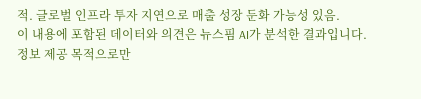적. 글로벌 인프라 투자 지연으로 매출 성장 둔화 가능성 있음.
이 내용에 포함된 데이터와 의견은 뉴스핌 AI가 분석한 결과입니다. 정보 제공 목적으로만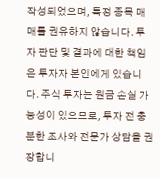작성되었으며, 특정 종목 매매를 권유하지 않습니다. 투자 판단 및 결과에 대한 책임은 투자자 본인에게 있습니다. 주식 투자는 원금 손실 가능성이 있으므로, 투자 전 충분한 조사와 전문가 상담을 권장합니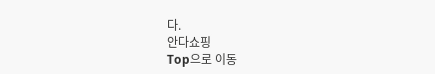다.
안다쇼핑
Top으로 이동